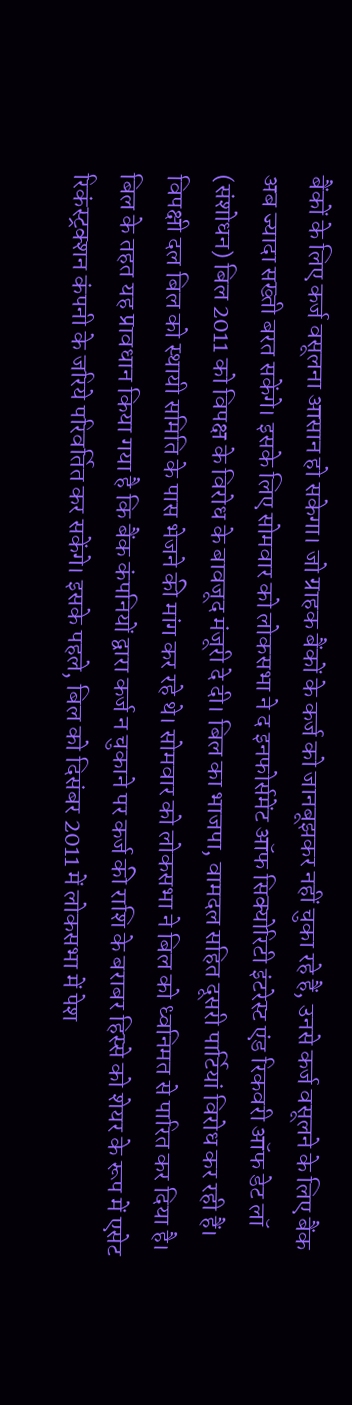बैंकों के लिए कर्ज वसूलना आसान हो सकेगा। जो ग्राहक बैंकों के कर्ज को जानबूझकर नहीं चुका रहे हैं, उनसे कर्ज वसूलने के लिए बैंक अब ज्यादा सख्ती बरत सकेंगे। इसके लिए सोमवार को लोकसभा ने द इनफोर्समेंट ऑफ सिक्योरिटी इंटरेस्ट एंड रिकवरी ऑफ डेट लॉ (संशोधन) बिल 2011 को विपक्ष के विरोध के बावजूद मंजूरी दे दी। बिल का भाजपा, वामदल सहित दूसरी पार्टियां विरोध कर रही हैं। विपक्षी दल बिल को स्थायी समिति के पास भेजने की मांग कर रहे थे। सोमवार को लोकसभा ने बिल को ध्वनिमत से पारित कर दिया है।
बिल के तहत यह प्रावधान किया गया है कि बैंक कंपनियों द्वारा कर्ज न चुकाने पर कर्ज की राशि के बराबर हिस्से को शेयर के रूप में एसेट रिकंस्ट्रक्शन कंपनी के जरिये परिवर्तित कर सकेंगे। इसके पहले, बिल को दिसंबर 2011 में लोकसभा में पेश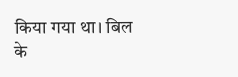किया गया था। बिल के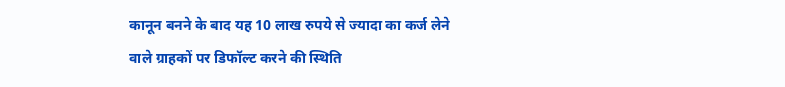कानून बनने के बाद यह 10 लाख रुपये से ज्यादा का कर्ज लेने वाले ग्राहकों पर डिफॉल्ट करने की स्थिति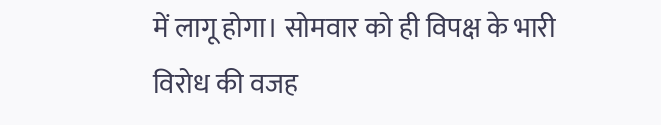में लागू होगा। सोमवार को ही विपक्ष के भारी विरोध की वजह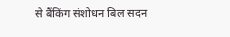से बैंकिंग संशोधन बिल सदन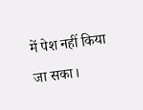में पेश नहीं किया जा सका।